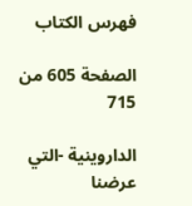فهرس الكتاب

الصفحة 605 من 715

الداروينية -التي عرضنا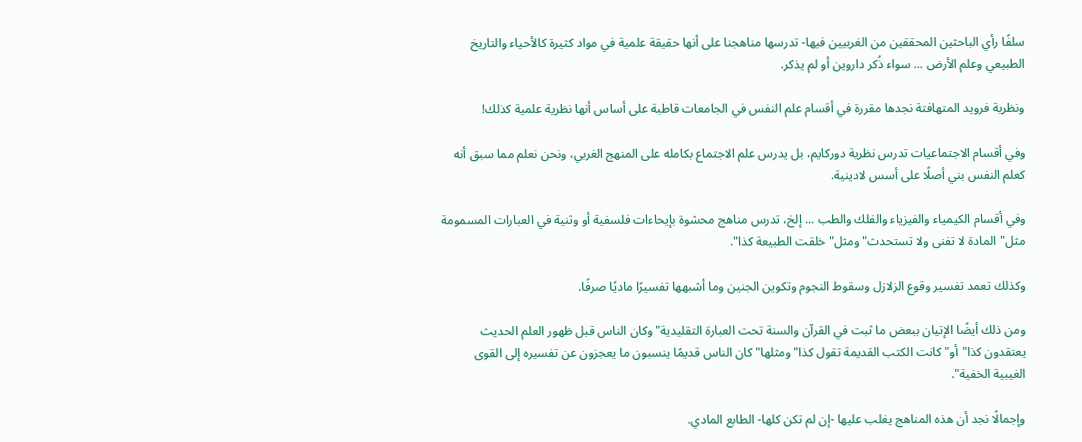سلفًا رأي الباحثين المحققين من الغربيين فيها- تدرسها مناهجنا على أنها حقيقة علمية في مواد كثيرة كالأحياء والتاريخ الطبيعي وعلم الأرض ... سواء ذُكر داروين أو لم يذكر.

ونظرية فرويد المتهافتة نجدها مقررة في أقسام علم النفس في الجامعات قاطبة على أساس أنها نظرية علمية كذلك!

وفي أقسام الاجتماعيات تدرس نظرية دوركايم، بل يدرس علم الاجتماع بكامله على المنهج الغربي، ونحن نعلم مما سبق أنه كعلم النفس بني أصلًا على أسس لادينية.

وفي أقسام الكيمياء والفيزياء والفلك والطب ... إلخ، تدرس مناهج محشوة بإيحاءات فلسفية أو وثنية في العبارات المسمومة مثل"المادة لا تفنى ولا تستحدث"ومثل"خلقت الطبيعة كذا".

وكذلك تعمد تفسير وقوع الزلازل وسقوط النجوم وتكوين الجنين وما أشبهها تفسيرًا ماديًا صرفًا.

ومن ذلك أيضًا الإتيان ببعض ما ثبت في القرآن والسنة تحت العبارة التقليدية"وكان الناس قبل ظهور العلم الحديث يعتقدون كذا"أو"كانت الكتب القديمة تقول كذا"ومثلها"كان الناس قديمًا ينسبون ما يعجزون عن تفسيره إلى القوى الغيبية الخفية".

وإجمالًا نجد أن هذه المناهج يغلب عليها -إن لم تكن كلها- الطابع المادي.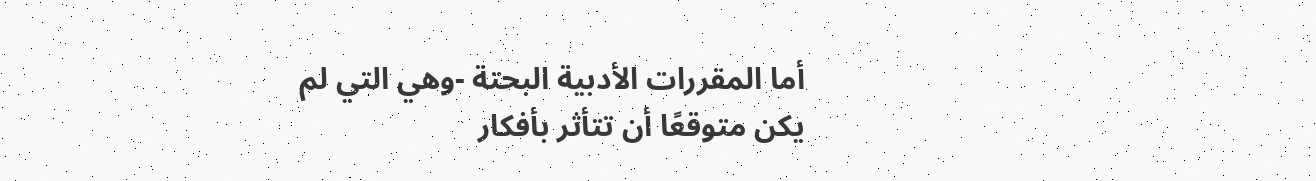أما المقررات الأدبية البحتة -وهي التي لم يكن متوقعًا أن تتأثر بأفكار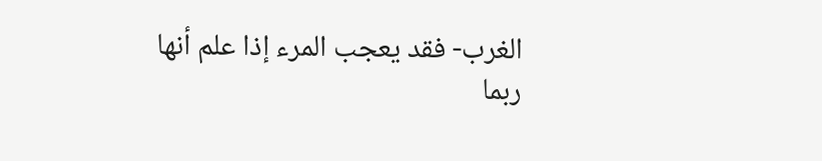الغرب- فقد يعجب المرء إذا علم أنها ربما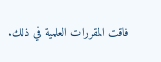فاقت المقررات العلمية في ذلك.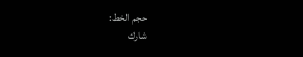حجم الخط:
شارك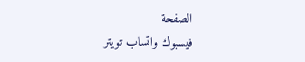الصفحة
فيسبوك واتساب تويتر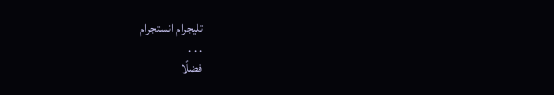تليجرام انستجرام
. . .
فضلًا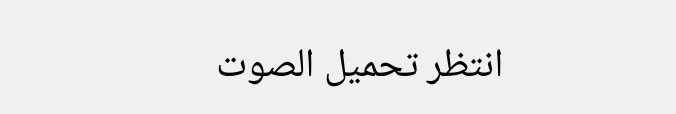انتظر تحميل الصوت